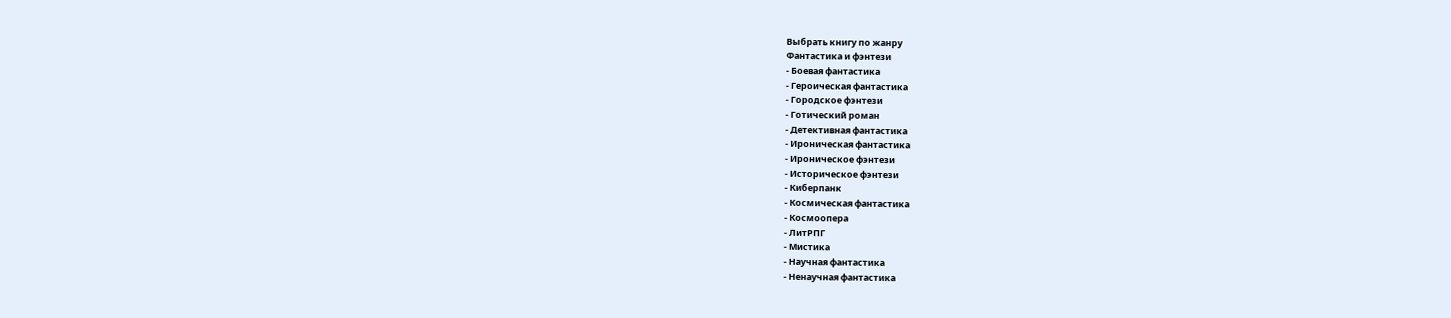Выбрать книгу по жанру
Фантастика и фэнтези
- Боевая фантастика
- Героическая фантастика
- Городское фэнтези
- Готический роман
- Детективная фантастика
- Ироническая фантастика
- Ироническое фэнтези
- Историческое фэнтези
- Киберпанк
- Космическая фантастика
- Космоопера
- ЛитРПГ
- Мистика
- Научная фантастика
- Ненаучная фантастика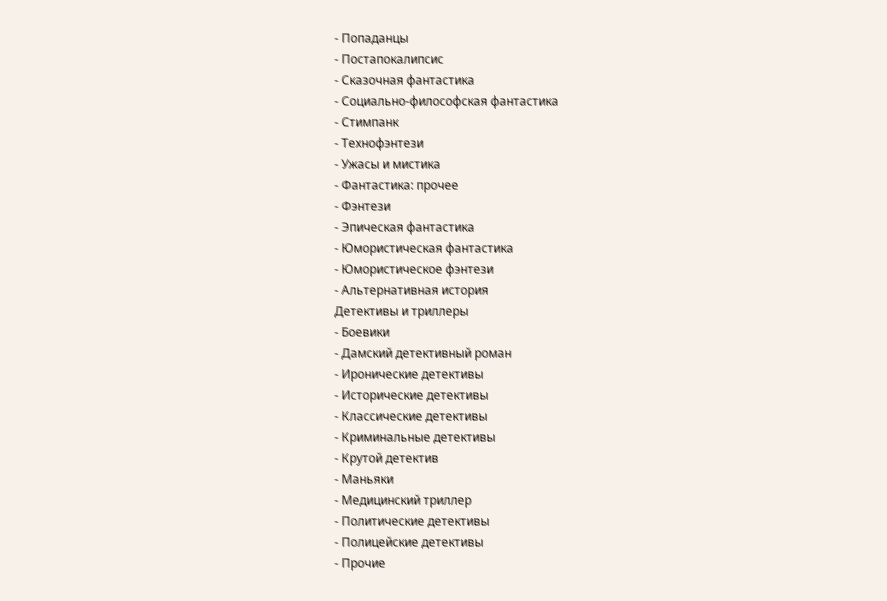- Попаданцы
- Постапокалипсис
- Сказочная фантастика
- Социально-философская фантастика
- Стимпанк
- Технофэнтези
- Ужасы и мистика
- Фантастика: прочее
- Фэнтези
- Эпическая фантастика
- Юмористическая фантастика
- Юмористическое фэнтези
- Альтернативная история
Детективы и триллеры
- Боевики
- Дамский детективный роман
- Иронические детективы
- Исторические детективы
- Классические детективы
- Криминальные детективы
- Крутой детектив
- Маньяки
- Медицинский триллер
- Политические детективы
- Полицейские детективы
- Прочие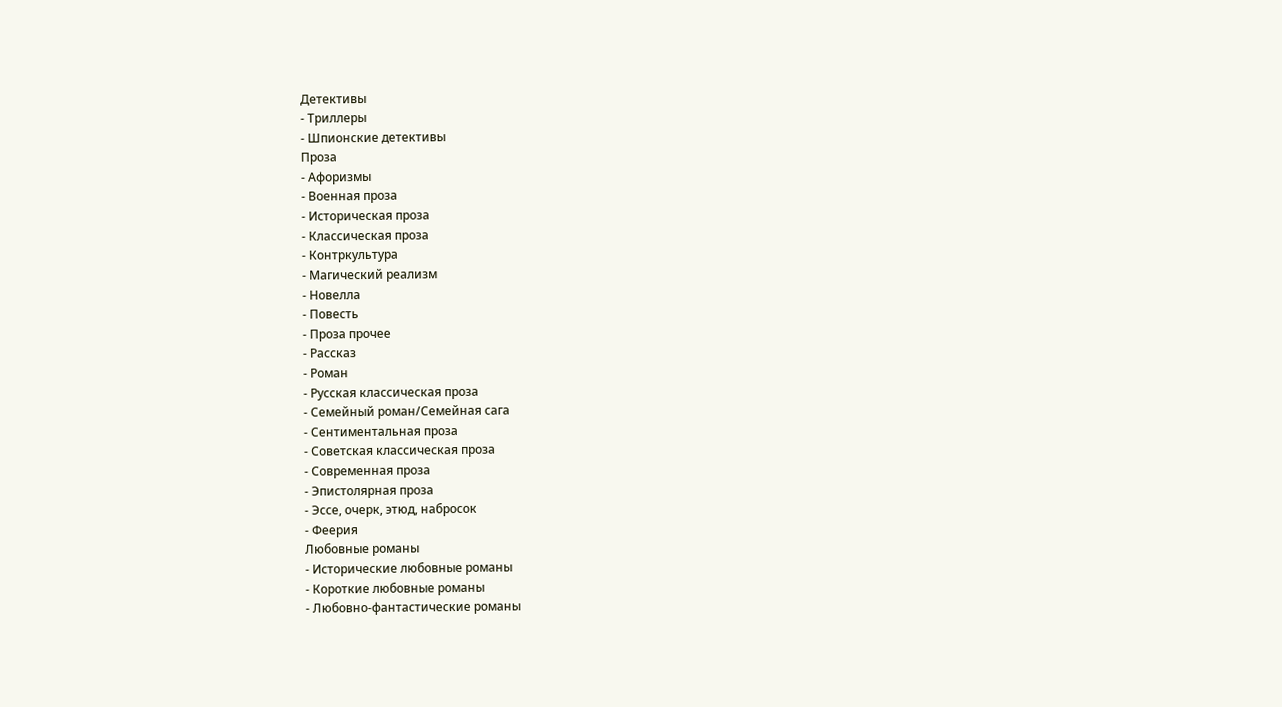Детективы
- Триллеры
- Шпионские детективы
Проза
- Афоризмы
- Военная проза
- Историческая проза
- Классическая проза
- Контркультура
- Магический реализм
- Новелла
- Повесть
- Проза прочее
- Рассказ
- Роман
- Русская классическая проза
- Семейный роман/Семейная сага
- Сентиментальная проза
- Советская классическая проза
- Современная проза
- Эпистолярная проза
- Эссе, очерк, этюд, набросок
- Феерия
Любовные романы
- Исторические любовные романы
- Короткие любовные романы
- Любовно-фантастические романы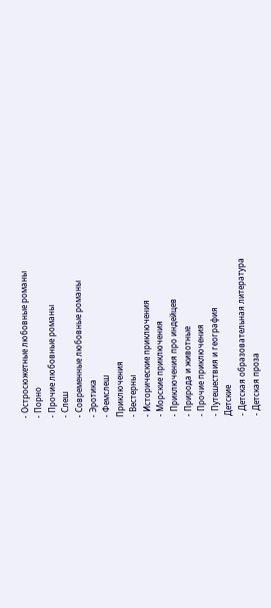- Остросюжетные любовные романы
- Порно
- Прочие любовные романы
- Слеш
- Современные любовные романы
- Эротика
- Фемслеш
Приключения
- Вестерны
- Исторические приключения
- Морские приключения
- Приключения про индейцев
- Природа и животные
- Прочие приключения
- Путешествия и география
Детские
- Детская образовательная литература
- Детская проза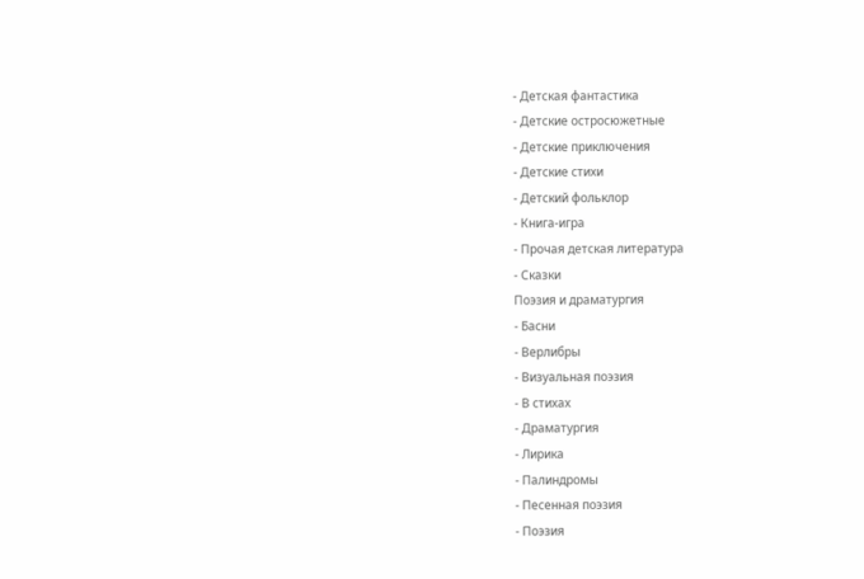- Детская фантастика
- Детские остросюжетные
- Детские приключения
- Детские стихи
- Детский фольклор
- Книга-игра
- Прочая детская литература
- Сказки
Поэзия и драматургия
- Басни
- Верлибры
- Визуальная поэзия
- В стихах
- Драматургия
- Лирика
- Палиндромы
- Песенная поэзия
- Поэзия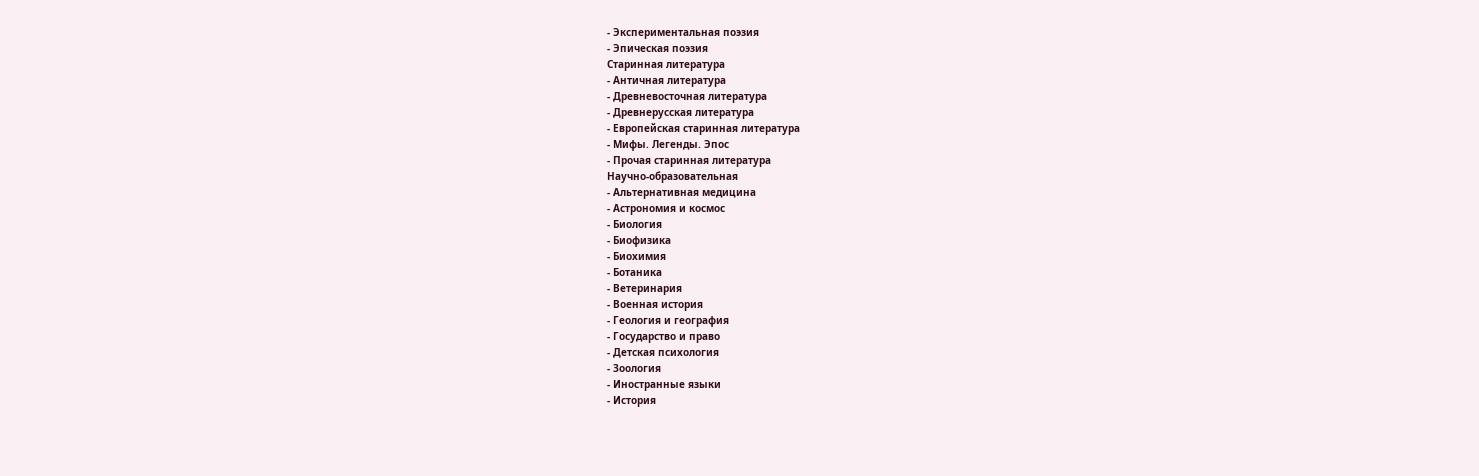- Экспериментальная поэзия
- Эпическая поэзия
Старинная литература
- Античная литература
- Древневосточная литература
- Древнерусская литература
- Европейская старинная литература
- Мифы. Легенды. Эпос
- Прочая старинная литература
Научно-образовательная
- Альтернативная медицина
- Астрономия и космос
- Биология
- Биофизика
- Биохимия
- Ботаника
- Ветеринария
- Военная история
- Геология и география
- Государство и право
- Детская психология
- Зоология
- Иностранные языки
- История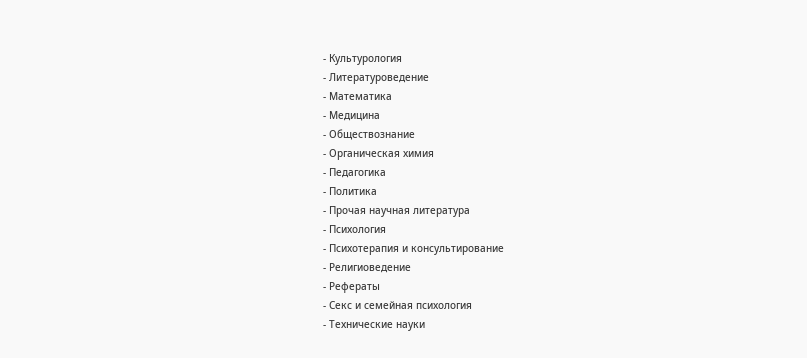- Культурология
- Литературоведение
- Математика
- Медицина
- Обществознание
- Органическая химия
- Педагогика
- Политика
- Прочая научная литература
- Психология
- Психотерапия и консультирование
- Религиоведение
- Рефераты
- Секс и семейная психология
- Технические науки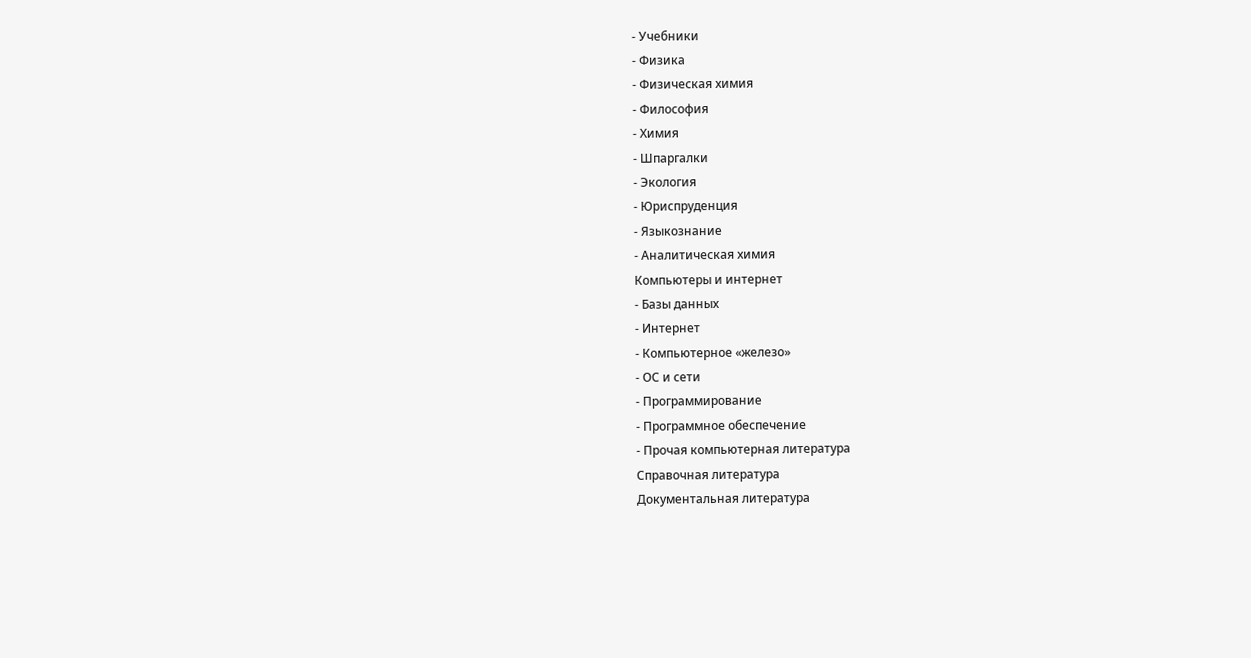- Учебники
- Физика
- Физическая химия
- Философия
- Химия
- Шпаргалки
- Экология
- Юриспруденция
- Языкознание
- Аналитическая химия
Компьютеры и интернет
- Базы данных
- Интернет
- Компьютерное «железо»
- ОС и сети
- Программирование
- Программное обеспечение
- Прочая компьютерная литература
Справочная литература
Документальная литература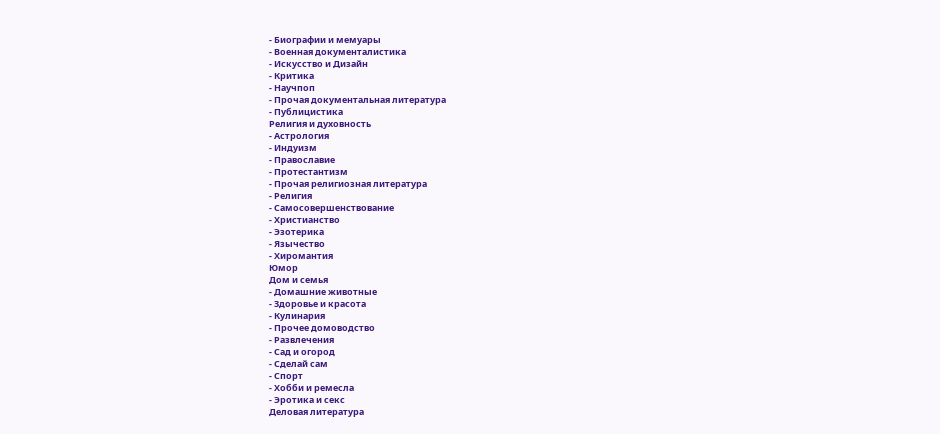- Биографии и мемуары
- Военная документалистика
- Искусство и Дизайн
- Критика
- Научпоп
- Прочая документальная литература
- Публицистика
Религия и духовность
- Астрология
- Индуизм
- Православие
- Протестантизм
- Прочая религиозная литература
- Религия
- Самосовершенствование
- Христианство
- Эзотерика
- Язычество
- Хиромантия
Юмор
Дом и семья
- Домашние животные
- Здоровье и красота
- Кулинария
- Прочее домоводство
- Развлечения
- Сад и огород
- Сделай сам
- Спорт
- Хобби и ремесла
- Эротика и секс
Деловая литература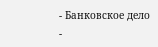- Банковское дело
-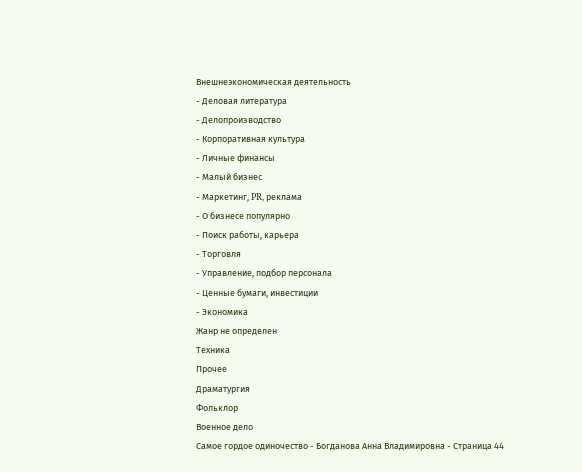Внешнеэкономическая деятельность
- Деловая литература
- Делопроизводство
- Корпоративная культура
- Личные финансы
- Малый бизнес
- Маркетинг, PR, реклама
- О бизнесе популярно
- Поиск работы, карьера
- Торговля
- Управление, подбор персонала
- Ценные бумаги, инвестиции
- Экономика
Жанр не определен
Техника
Прочее
Драматургия
Фольклор
Военное дело
Самое гордое одиночество - Богданова Анна Владимировна - Страница 44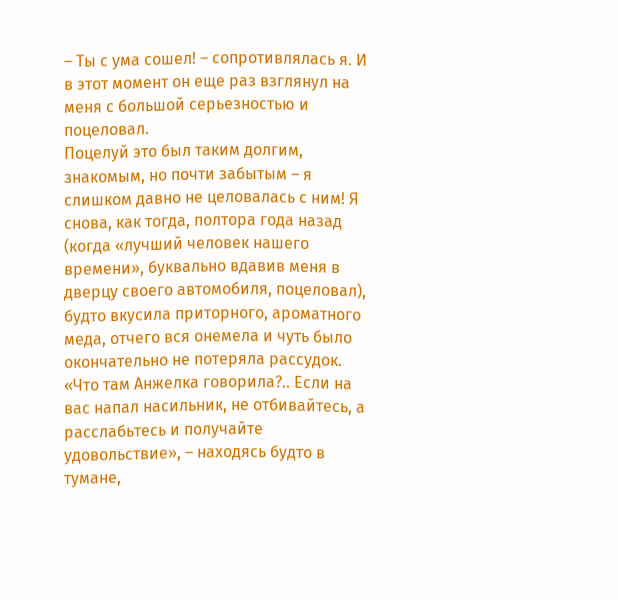– Ты с ума сошел! – сопротивлялась я. И в этот момент он еще раз взглянул на меня с большой серьезностью и поцеловал.
Поцелуй это был таким долгим, знакомым, но почти забытым – я слишком давно не целовалась с ним! Я снова, как тогда, полтора года назад (когда «лучший человек нашего времени», буквально вдавив меня в дверцу своего автомобиля, поцеловал), будто вкусила приторного, ароматного меда, отчего вся онемела и чуть было окончательно не потеряла рассудок. «Что там Анжелка говорила?.. Если на вас напал насильник, не отбивайтесь, а расслабьтесь и получайте удовольствие», – находясь будто в тумане,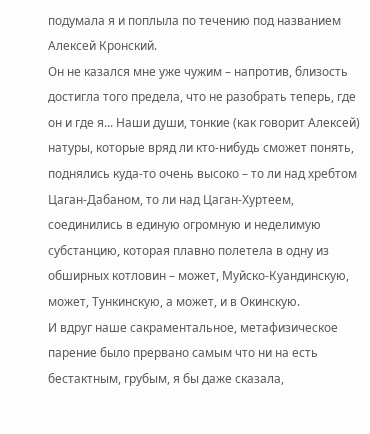подумала я и поплыла по течению под названием Алексей Кронский.
Он не казался мне уже чужим – напротив, близость достигла того предела, что не разобрать теперь, где он и где я... Наши души, тонкие (как говорит Алексей) натуры, которые вряд ли кто-нибудь сможет понять, поднялись куда-то очень высоко – то ли над хребтом Цаган-Дабаном, то ли над Цаган-Хуртеем, соединились в единую огромную и неделимую субстанцию, которая плавно полетела в одну из обширных котловин – может, Муйско-Куандинскую, может, Тункинскую, а может, и в Окинскую.
И вдруг наше сакраментальное, метафизическое парение было прервано самым что ни на есть бестактным, грубым, я бы даже сказала,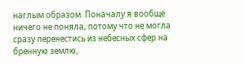наглым образом. Поначалу я вообще ничего не поняла, потому что не могла сразу перенестись из небесных сфер на бренную землю,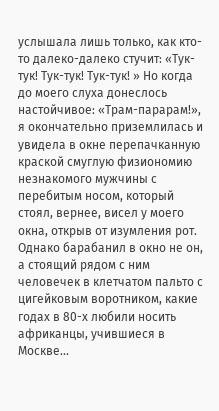услышала лишь только, как кто-то далеко-далеко стучит: «Тук-тук! Тук-тук! Тук-тук! » Но когда до моего слуха донеслось настойчивое: «Трам-парарам!», я окончательно приземлилась и увидела в окне перепачканную краской смуглую физиономию незнакомого мужчины с перебитым носом, который стоял, вернее, висел у моего окна, открыв от изумления рот. Однако барабанил в окно не он, а стоящий рядом с ним человечек в клетчатом пальто с цигейковым воротником, какие годах в 80-х любили носить африканцы, учившиеся в Москве...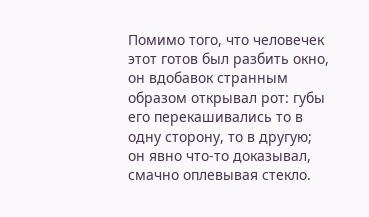Помимо того, что человечек этот готов был разбить окно, он вдобавок странным образом открывал рот: губы его перекашивались то в одну сторону, то в другую; он явно что-то доказывал, смачно оплевывая стекло.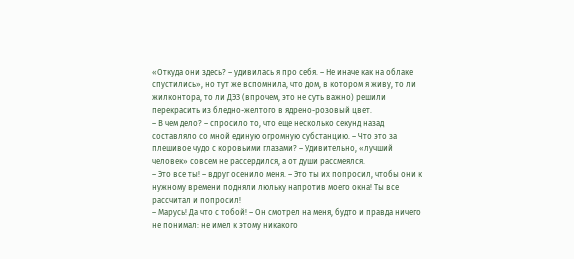«Откуда они здесь? – удивилась я про себя. – Не иначе как на облаке спустились», но тут же вспомнила, что дом, в котором я живу, то ли жилконтора, то ли ДЭЗ (впрочем, это не суть важно) решили перекрасить из бледно-желтого в ядрено-розовый цвет.
– В чем дело? – спросило то, что еще несколько секунд назад составляло со мной единую огромную субстанцию. – Что это за плешивое чудо с коровьими глазами? – Удивительно, «лучший человек» совсем не рассердился, а от души рассмеялся.
– Это все ты! – вдруг осенило меня. – Это ты их попросил, чтобы они к нужному времени подняли люльку напротив моего окна! Ты все рассчитал и попросил!
– Марусь! Да что с тобой! – Он смотрел на меня, будто и правда ничего не понимал: не имел к этому никакого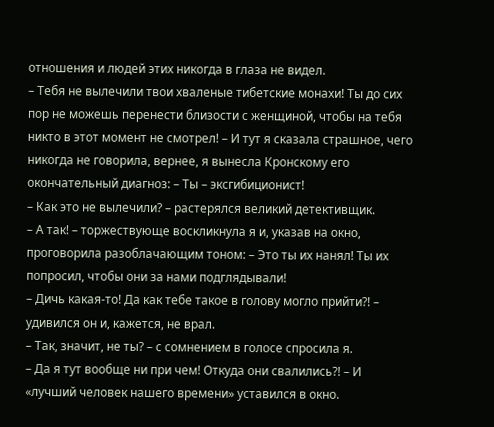отношения и людей этих никогда в глаза не видел.
– Тебя не вылечили твои хваленые тибетские монахи! Ты до сих пор не можешь перенести близости с женщиной, чтобы на тебя никто в этот момент не смотрел! – И тут я сказала страшное, чего никогда не говорила, вернее, я вынесла Кронскому его окончательный диагноз: – Ты – эксгибиционист!
– Как это не вылечили? – растерялся великий детективщик.
– А так! – торжествующе воскликнула я и, указав на окно, проговорила разоблачающим тоном: – Это ты их нанял! Ты их попросил, чтобы они за нами подглядывали!
– Дичь какая-то! Да как тебе такое в голову могло прийти?! – удивился он и, кажется, не врал.
– Так, значит, не ты? – с сомнением в голосе спросила я.
– Да я тут вообще ни при чем! Откуда они свалились?! – И «лучший человек нашего времени» уставился в окно.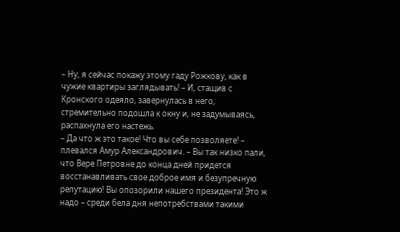– Ну, я сейчас покажу этому гаду Рожкову, как в чужие квартиры заглядывать! – И, стащив с Кронского одеяло, завернулась в него, стремительно подошла к окну и, не задумываясь, распахнула его настежь.
– Да что ж это такое! Что вы себе позволяете! – плевался Амур Александрович. – Вы так низко пали, что Вере Петровне до конца дней придется восстанавливать свое доброе имя и безупречную репутацию! Вы опозорили нашего президента! Это ж надо – среди бела дня непотребствами такими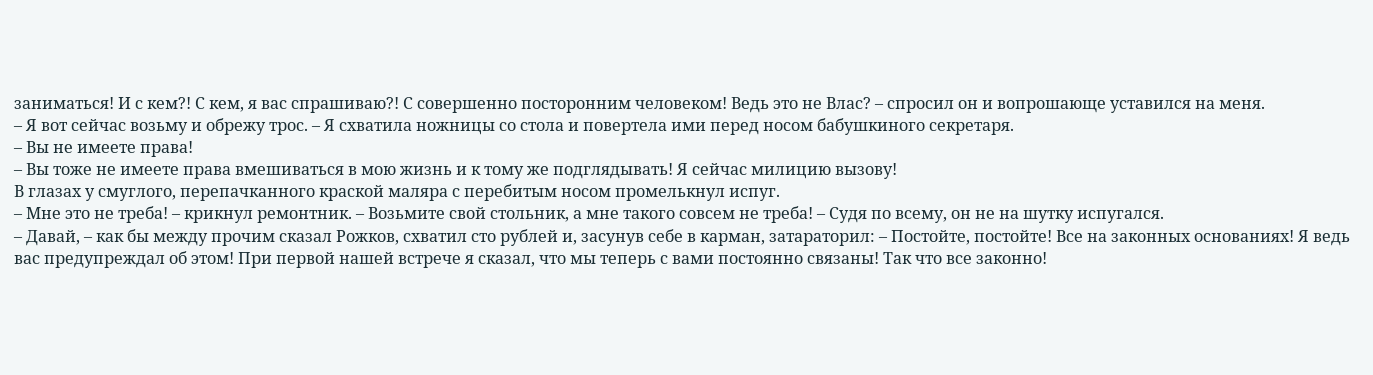заниматься! И с кем?! С кем, я вас спрашиваю?! С совершенно посторонним человеком! Ведь это не Влас? – спросил он и вопрошающе уставился на меня.
– Я вот сейчас возьму и обрежу трос. – Я схватила ножницы со стола и повертела ими перед носом бабушкиного секретаря.
– Вы не имеете права!
– Вы тоже не имеете права вмешиваться в мою жизнь и к тому же подглядывать! Я сейчас милицию вызову!
В глазах у смуглого, перепачканного краской маляра с перебитым носом промелькнул испуг.
– Мне это не треба! – крикнул ремонтник. – Возьмите свой стольник, а мне такого совсем не треба! – Судя по всему, он не на шутку испугался.
– Давай, – как бы между прочим сказал Рожков, схватил сто рублей и, засунув себе в карман, затараторил: – Постойте, постойте! Все на законных основаниях! Я ведь вас предупреждал об этом! При первой нашей встрече я сказал, что мы теперь с вами постоянно связаны! Так что все законно!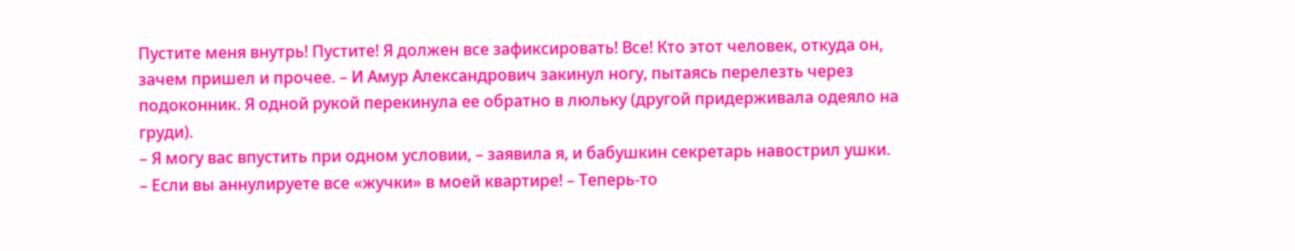Пустите меня внутрь! Пустите! Я должен все зафиксировать! Все! Кто этот человек, откуда он, зачем пришел и прочее. – И Амур Александрович закинул ногу, пытаясь перелезть через подоконник. Я одной рукой перекинула ее обратно в люльку (другой придерживала одеяло на груди).
– Я могу вас впустить при одном условии, – заявила я, и бабушкин секретарь навострил ушки. – Если вы аннулируете все «жучки» в моей квартире! – Теперь-то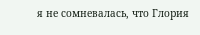я не сомневалась, что Глория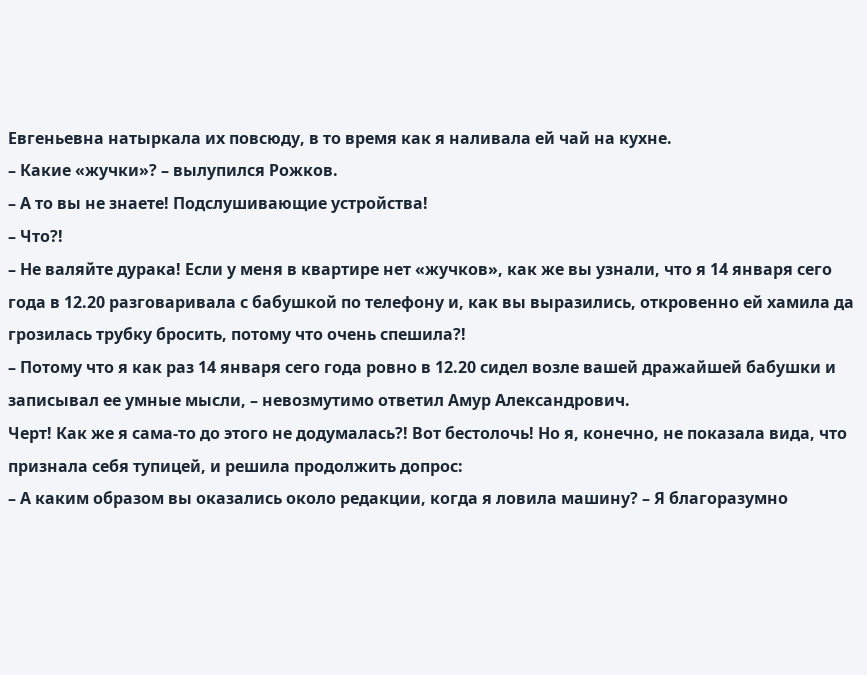Евгеньевна натыркала их повсюду, в то время как я наливала ей чай на кухне.
– Какие «жучки»? – вылупился Рожков.
– А то вы не знаете! Подслушивающие устройства!
– Что?!
– Не валяйте дурака! Если у меня в квартире нет «жучков», как же вы узнали, что я 14 января сего года в 12.20 разговаривала с бабушкой по телефону и, как вы выразились, откровенно ей хамила да грозилась трубку бросить, потому что очень спешила?!
– Потому что я как раз 14 января сего года ровно в 12.20 сидел возле вашей дражайшей бабушки и записывал ее умные мысли, – невозмутимо ответил Амур Александрович.
Черт! Как же я сама-то до этого не додумалась?! Вот бестолочь! Но я, конечно, не показала вида, что признала себя тупицей, и решила продолжить допрос:
– А каким образом вы оказались около редакции, когда я ловила машину? – Я благоразумно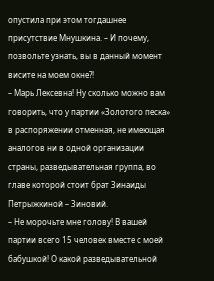опустила при этом тогдашнее присутствие Мнушкина. – И почему, позвольте узнать, вы в данный момент висите на моем окне?!
– Марь Лексевна! Ну сколько можно вам говорить, что у партии «Золотого песка» в распоряжении отменная, не имеющая аналогов ни в одной организации страны, разведывательная группа, во главе которой стоит брат Зинаиды Петрыжкиной – Зиновий.
– Не морочьте мне голову! В вашей партии всего 15 человек вместе с моей бабушкой! О какой разведывательной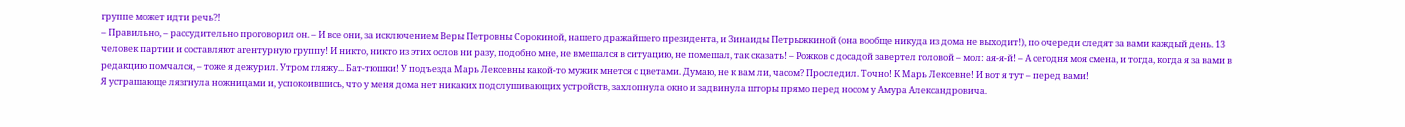группе может идти речь?!
– Правильно, – рассудительно проговорил он. – И все они, за исключением Веры Петровны Сорокиной, нашего дражайшего президента, и Зинаиды Петрыжкиной (она вообще никуда из дома не выходит!), по очереди следят за вами каждый день. 13 человек партии и составляют агентурную группу! И никто, никто из этих ослов ни разу, подобно мне, не вмешался в ситуацию, не помешал, так сказать! – Рожков с досадой завертел головой – мол: ая-я-й! – А сегодня моя смена, и тогда, когда я за вами в редакцию помчался, – тоже я дежурил. Утром гляжу... Бат-тюшки! У подъезда Марь Лексевны какой-то мужик мнется с цветами. Думаю, не к вам ли, часом? Проследил. Точно! К Марь Лексевне! И вот я тут – перед вами!
Я устрашающе лязгнула ножницами и, успокоившись, что у меня дома нет никаких подслушивающих устройств, захлопнула окно и задвинула шторы прямо перед носом у Амура Александровича.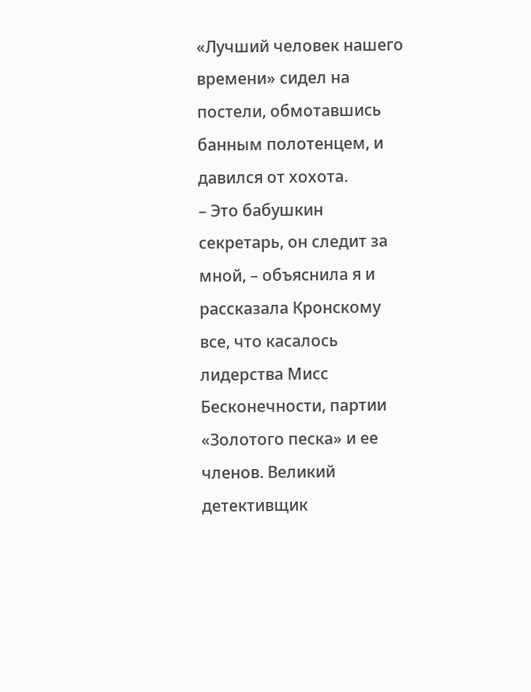«Лучший человек нашего времени» сидел на постели, обмотавшись банным полотенцем, и давился от хохота.
– Это бабушкин секретарь, он следит за мной, – объяснила я и рассказала Кронскому все, что касалось лидерства Мисс Бесконечности, партии «Золотого песка» и ее членов. Великий детективщик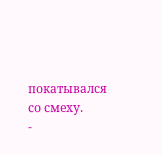покатывался со смеху.
-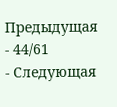Предыдущая
- 44/61
- Следующая